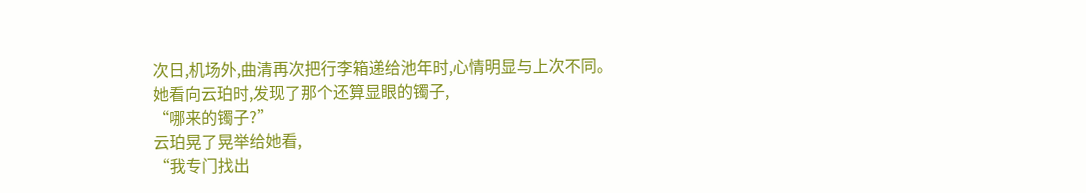次日,机场外,曲清再次把行李箱递给池年时,心情明显与上次不同。
她看向云珀时,发现了那个还算显眼的镯子,
“哪来的镯子?”
云珀晃了晃举给她看,
“我专门找出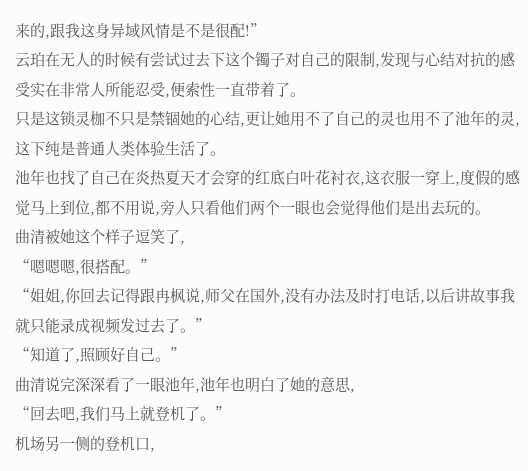来的,跟我这身异域风情是不是很配!”
云珀在无人的时候有尝试过去下这个镯子对自己的限制,发现与心结对抗的感受实在非常人所能忍受,便索性一直带着了。
只是这锁灵枷不只是禁锢她的心结,更让她用不了自己的灵也用不了池年的灵,这下纯是普通人类体验生活了。
池年也找了自己在炎热夏天才会穿的红底白叶花衬衣,这衣服一穿上,度假的感觉马上到位,都不用说,旁人只看他们两个一眼也会觉得他们是出去玩的。
曲清被她这个样子逗笑了,
“嗯嗯嗯,很搭配。”
“姐姐,你回去记得跟冉枫说,师父在国外,没有办法及时打电话,以后讲故事我就只能录成视频发过去了。”
“知道了,照顾好自己。”
曲清说完深深看了一眼池年,池年也明白了她的意思,
“回去吧,我们马上就登机了。”
机场另一侧的登机口,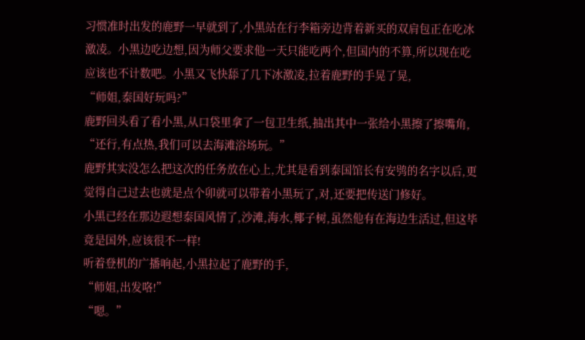习惯准时出发的鹿野一早就到了,小黑站在行李箱旁边背着新买的双肩包正在吃冰激凌。小黑边吃边想,因为师父要求他一天只能吃两个,但国内的不算,所以现在吃应该也不计数吧。小黑又飞快舔了几下冰激凌,拉着鹿野的手晃了晃,
“师姐,泰国好玩吗?”
鹿野回头看了看小黑,从口袋里拿了一包卫生纸,抽出其中一张给小黑擦了擦嘴角,
“还行,有点热,我们可以去海滩浴场玩。”
鹿野其实没怎么把这次的任务放在心上,尤其是看到泰国馆长有安鸮的名字以后,更觉得自己过去也就是点个卯就可以带着小黑玩了,对,还要把传送门修好。
小黑已经在那边遐想泰国风情了,沙滩,海水,椰子树,虽然他有在海边生活过,但这毕竟是国外,应该很不一样!
听着登机的广播响起,小黑拉起了鹿野的手,
“师姐,出发咯!”
“嗯。”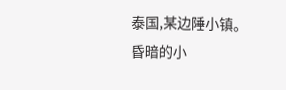泰国,某边陲小镇。
昏暗的小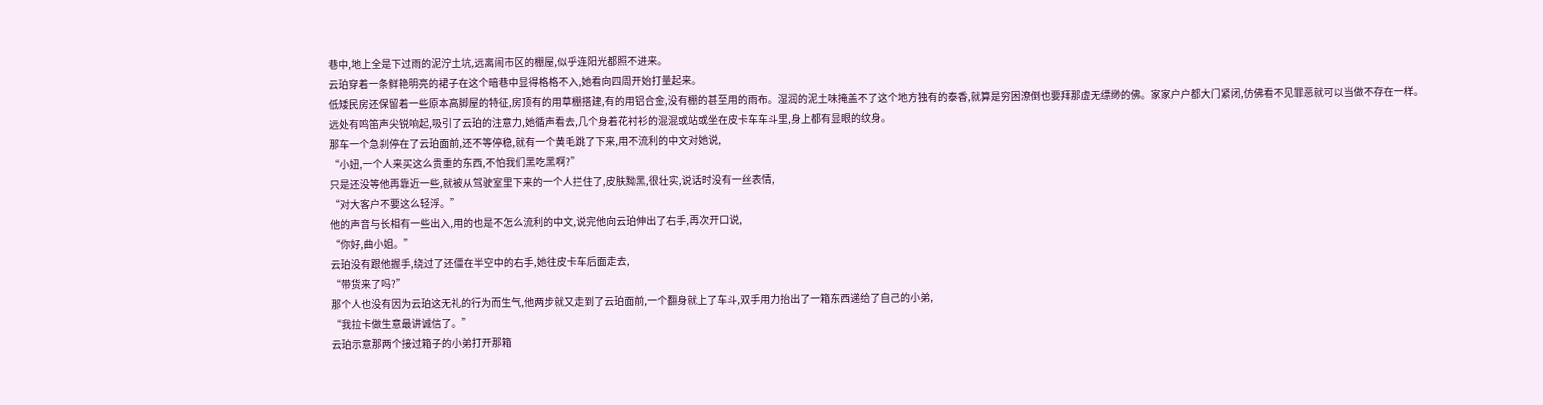巷中,地上全是下过雨的泥泞土坑,远离闹市区的棚屋,似乎连阳光都照不进来。
云珀穿着一条鲜艳明亮的裙子在这个暗巷中显得格格不入,她看向四周开始打量起来。
低矮民房还保留着一些原本高脚屋的特征,房顶有的用草棚搭建,有的用铝合金,没有棚的甚至用的雨布。湿润的泥土味掩盖不了这个地方独有的泰香,就算是穷困潦倒也要拜那虚无缥缈的佛。家家户户都大门紧闭,仿佛看不见罪恶就可以当做不存在一样。
远处有鸣笛声尖锐响起,吸引了云珀的注意力,她循声看去,几个身着花衬衫的混混或站或坐在皮卡车车斗里,身上都有显眼的纹身。
那车一个急刹停在了云珀面前,还不等停稳,就有一个黄毛跳了下来,用不流利的中文对她说,
“小妞,一个人来买这么贵重的东西,不怕我们黑吃黑啊?”
只是还没等他再靠近一些,就被从驾驶室里下来的一个人拦住了,皮肤黝黑,很壮实,说话时没有一丝表情,
“对大客户不要这么轻浮。”
他的声音与长相有一些出入,用的也是不怎么流利的中文,说完他向云珀伸出了右手,再次开口说,
“你好,曲小姐。”
云珀没有跟他握手,绕过了还僵在半空中的右手,她往皮卡车后面走去,
“带货来了吗?”
那个人也没有因为云珀这无礼的行为而生气,他两步就又走到了云珀面前,一个翻身就上了车斗,双手用力抬出了一箱东西递给了自己的小弟,
“我拉卡做生意最讲诚信了。”
云珀示意那两个接过箱子的小弟打开那箱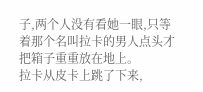子,两个人没有看她一眼,只等着那个名叫拉卡的男人点头才把箱子重重放在地上。
拉卡从皮卡上跳了下来,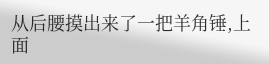从后腰摸出来了一把羊角锤,上面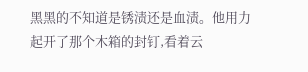黑黑的不知道是锈渍还是血渍。他用力起开了那个木箱的封钉,看着云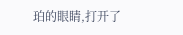珀的眼睛,打开了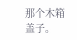那个木箱盖子。